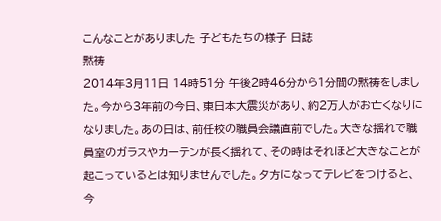こんなことがありました 子どもたちの様子 日誌
黙祷
2014年3月11日 14時51分 午後2時46分から1分間の黙祷をしました。今から3年前の今日、東日本大震災があり、約2万人がお亡くなりになりました。あの日は、前任校の職員会議直前でした。大きな揺れで職員室のガラスやカーテンが長く揺れて、その時はそれほど大きなことが起こっているとは知りませんでした。夕方になってテレビをつけると、今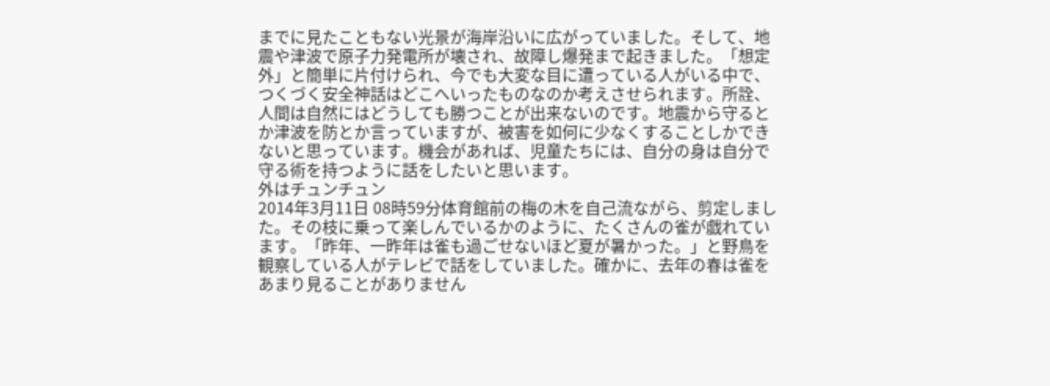までに見たこともない光景が海岸沿いに広がっていました。そして、地震や津波で原子力発電所が壊され、故障し爆発まで起きました。「想定外」と簡単に片付けられ、今でも大変な目に遭っている人がいる中で、つくづく安全神話はどこへいったものなのか考えさせられます。所詮、人間は自然にはどうしても勝つことが出来ないのです。地震から守るとか津波を防とか言っていますが、被害を如何に少なくすることしかできないと思っています。機会があれば、児童たちには、自分の身は自分で守る術を持つように話をしたいと思います。
外はチュンチュン
2014年3月11日 08時59分体育館前の梅の木を自己流ながら、剪定しました。その枝に乗って楽しんでいるかのように、たくさんの雀が戯れています。「昨年、一昨年は雀も過ごせないほど夏が暑かった。」と野鳥を観察している人がテレビで話をしていました。確かに、去年の春は雀をあまり見ることがありません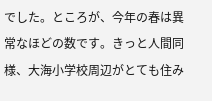でした。ところが、今年の春は異常なほどの数です。きっと人間同様、大海小学校周辺がとても住み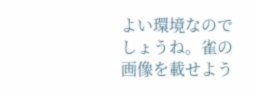よい環境なのでしょうね。雀の画像を載せよう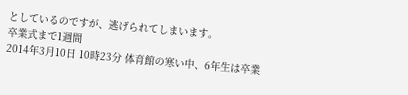としているのですが、逃げられてしまいます。
卒業式まで1週間
2014年3月10日 10時23分 体育館の寒い中、6年生は卒業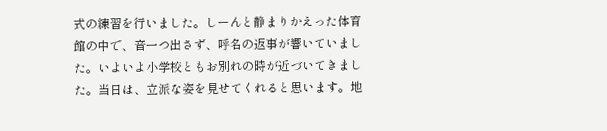式の練習を行いました。しーんと静まりかえった体育館の中で、音一つ出さず、呼名の返事が響いていました。いよいよ小学校ともお別れの時が近づいてきました。当日は、立派な姿を見せてくれると思います。地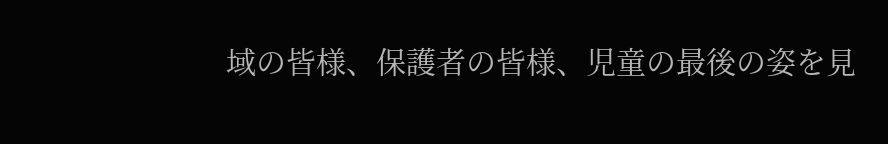域の皆様、保護者の皆様、児童の最後の姿を見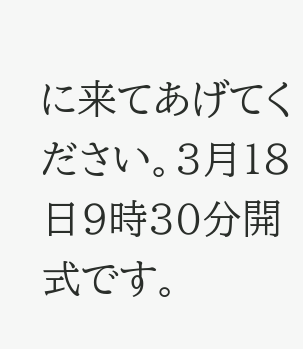に来てあげてください。3月18日9時30分開式です。